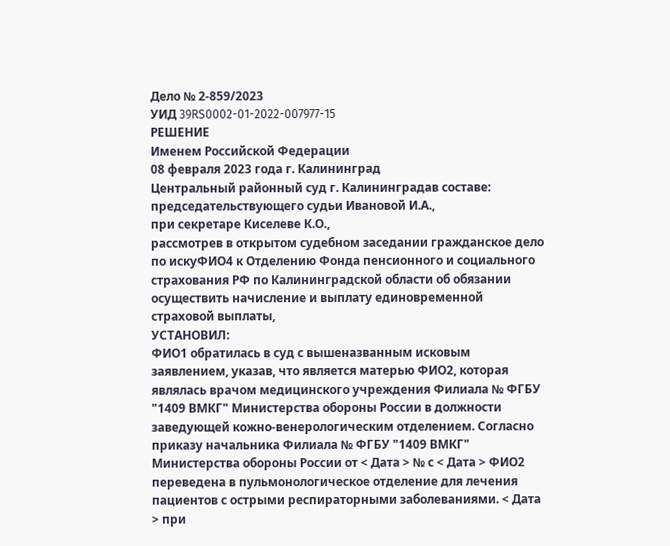Дело № 2-859/2023
УИД 39RS0002-01-2022-007977-15
РЕШЕНИЕ
Именем Российской Федерации
08 февраля 2023 года г. Калининград
Центральный районный суд г. Калининградав составе:
председательствующего судьи Ивановой И.А.,
при секретаре Киселеве К.О.,
рассмотрев в открытом судебном заседании гражданское дело по искуФИО4 к Отделению Фонда пенсионного и социального страхования РФ по Калининградской области об обязании осуществить начисление и выплату единовременной страховой выплаты,
УСТАНОВИЛ:
ФИО1 обратилась в суд с вышеназванным исковым заявлением, указав, что является матерью ФИО2, которая являлась врачом медицинского учреждения Филиала № ФГБУ "1409 ВМКГ" Министерства обороны России в должности заведующей кожно-венерологическим отделением. Согласно приказу начальника Филиала № ФГБУ "1409 ВМКГ" Министерства обороны России от < Дата > № с < Дата > ФИО2 переведена в пульмонологическое отделение для лечения пациентов с острыми респираторными заболеваниями. < Дата > при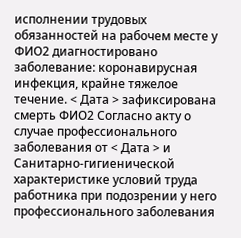исполнении трудовых обязанностей на рабочем месте у ФИО2 диагностировано заболевание: коронавирусная инфекция, крайне тяжелое течение. < Дата > зафиксирована смерть ФИО2 Согласно акту о случае профессионального заболевания от < Дата > и Санитарно-гигиенической характеристике условий труда работника при подозрении у него профессионального заболевания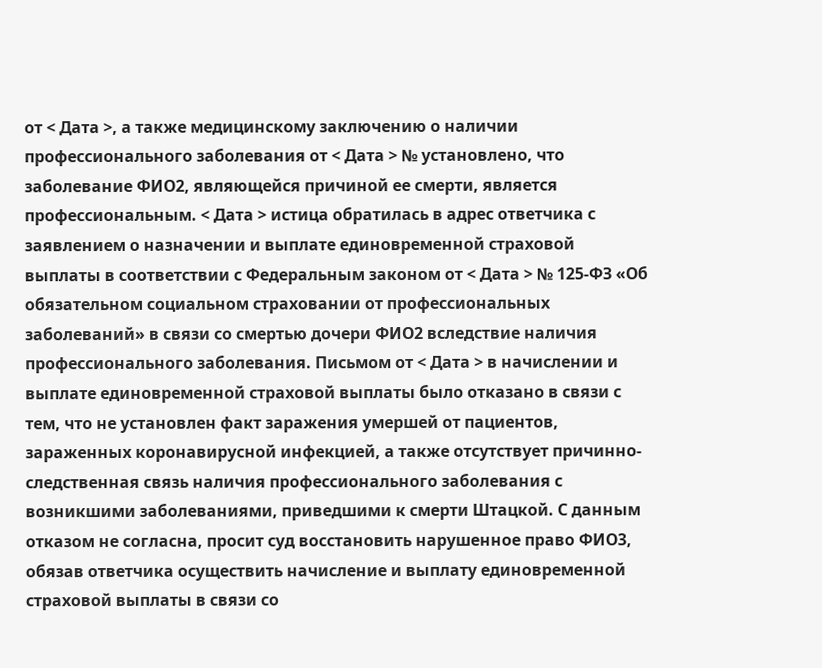от < Дата >, а также медицинскому заключению о наличии профессионального заболевания от < Дата > № установлено, что заболевание ФИО2, являющейся причиной ее смерти, является профессиональным. < Дата > истица обратилась в адрес ответчика с заявлением о назначении и выплате единовременной страховой выплаты в соответствии с Федеральным законом от < Дата > № 125-ФЗ «Об обязательном социальном страховании от профессиональных заболеваний» в связи со смертью дочери ФИО2 вследствие наличия профессионального заболевания. Письмом от < Дата > в начислении и выплате единовременной страховой выплаты было отказано в связи с тем, что не установлен факт заражения умершей от пациентов, зараженных коронавирусной инфекцией, а также отсутствует причинно-следственная связь наличия профессионального заболевания с возникшими заболеваниями, приведшими к смерти Штацкой. С данным отказом не согласна, просит суд восстановить нарушенное право ФИО3, обязав ответчика осуществить начисление и выплату единовременной страховой выплаты в связи со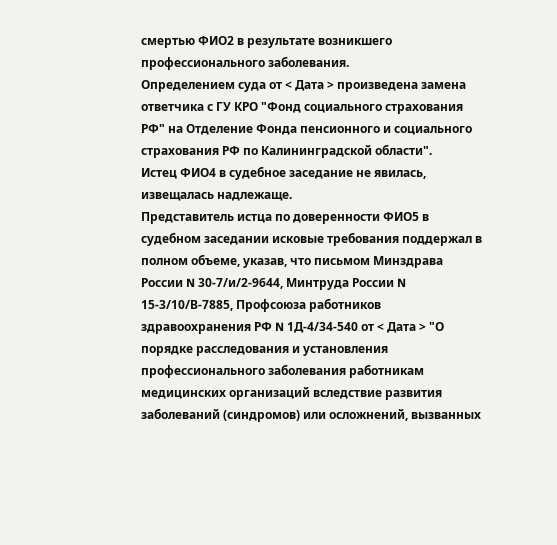смертью ФИО2 в результате возникшего профессионального заболевания.
Определением суда от < Дата > произведена замена ответчика с ГУ КРО "Фонд социального страхования РФ" на Отделение Фонда пенсионного и социального страхования РФ по Калининградской области".
Истец ФИО4 в судебное заседание не явилась, извещалась надлежаще.
Представитель истца по доверенности ФИО5 в судебном заседании исковые требования поддержал в полном объеме, указав, что письмом Минздрава России N 30-7/и/2-9644, Минтруда России N 15-3/10/В-7885, Профсоюза работников здравоохранения РФ N 1Д-4/34-540 от < Дата > "О порядке расследования и установления профессионального заболевания работникам медицинских организаций вследствие развития заболеваний (синдромов) или осложнений, вызванных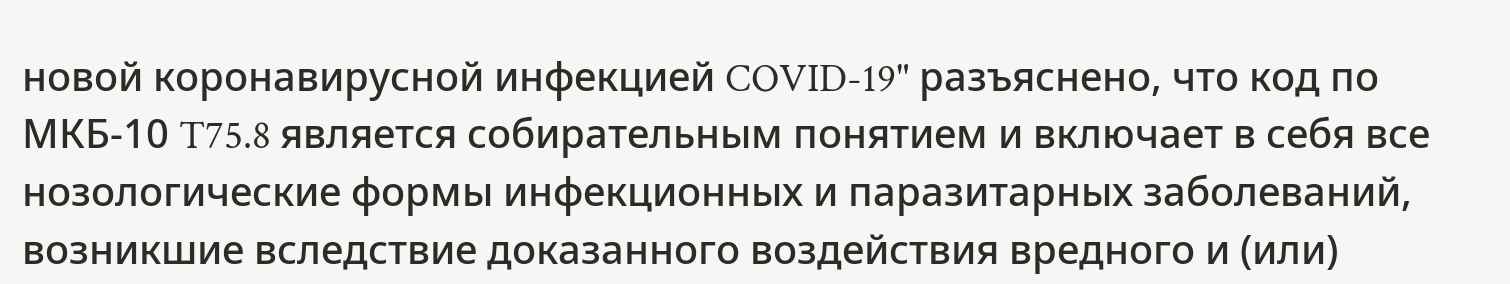новой коронавирусной инфекцией COVID-19" разъяснено, что код по МКБ-10 T75.8 является собирательным понятием и включает в себя все нозологические формы инфекционных и паразитарных заболеваний, возникшие вследствие доказанного воздействия вредного и (или)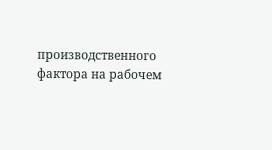производственного фактора на рабочем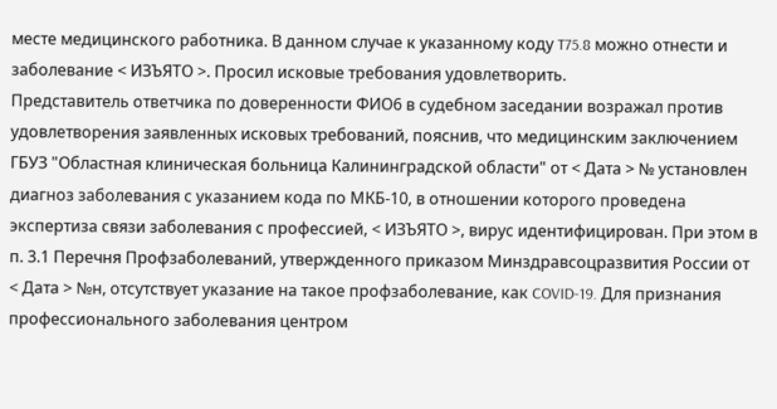месте медицинского работника. В данном случае к указанному коду T75.8 можно отнести и заболевание < ИЗЪЯТО >. Просил исковые требования удовлетворить.
Представитель ответчика по доверенности ФИО6 в судебном заседании возражал против удовлетворения заявленных исковых требований, пояснив, что медицинским заключением ГБУЗ "Областная клиническая больница Калининградской области" от < Дата > № установлен диагноз заболевания с указанием кода по МКБ-10, в отношении которого проведена экспертиза связи заболевания с профессией, < ИЗЪЯТО >, вирус идентифицирован. При этом в п. 3.1 Перечня Профзаболеваний, утвержденного приказом Минздравсоцразвития России от < Дата > №н, отсутствует указание на такое профзаболевание, как COVID-19. Для признания профессионального заболевания центром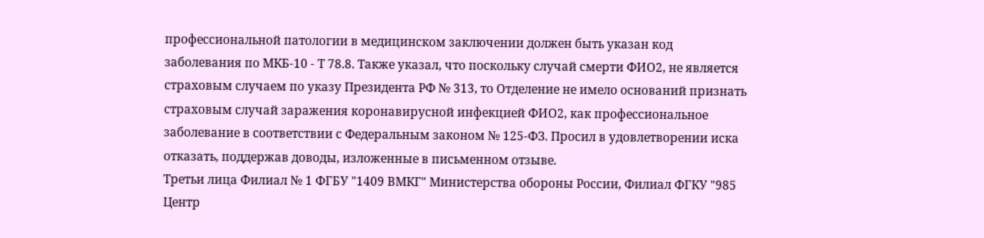профессиональной патологии в медицинском заключении должен быть указан код заболевания по МКБ-10 - Т 78.8. Также указал, что поскольку случай смерти ФИО2, не является страховым случаем по указу Президента РФ № 313, то Отделение не имело оснований признать страховым случай заражения коронавирусной инфекцией ФИО2, как профессиональное заболевание в соответствии с Федеральным законом № 125-ФЗ. Просил в удовлетворении иска отказать, поддержав доводы, изложенные в письменном отзыве.
Третьи лица Филиал № 1 ФГБУ "1409 ВМКГ" Министерства обороны России, Филиал ФГКУ "985 Центр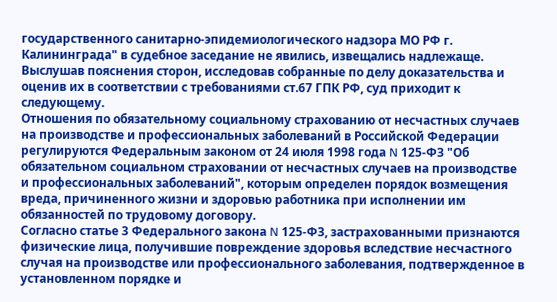государственного санитарно-эпидемиологического надзора МО РФ г. Калининграда" в судебное заседание не явились, извещались надлежаще.
Выслушав пояснения сторон, исследовав собранные по делу доказательства и оценив их в соответствии с требованиями ст.67 ГПК РФ, суд приходит к следующему.
Отношения по обязательному социальному страхованию от несчастных случаев на производстве и профессиональных заболеваний в Российской Федерации регулируются Федеральным законом от 24 июля 1998 года N 125-ФЗ "Об обязательном социальном страховании от несчастных случаев на производстве и профессиональных заболеваний", которым определен порядок возмещения вреда, причиненного жизни и здоровью работника при исполнении им обязанностей по трудовому договору.
Согласно статье 3 Федерального закона N 125-ФЗ, застрахованными признаются физические лица, получившие повреждение здоровья вследствие несчастного случая на производстве или профессионального заболевания, подтвержденное в установленном порядке и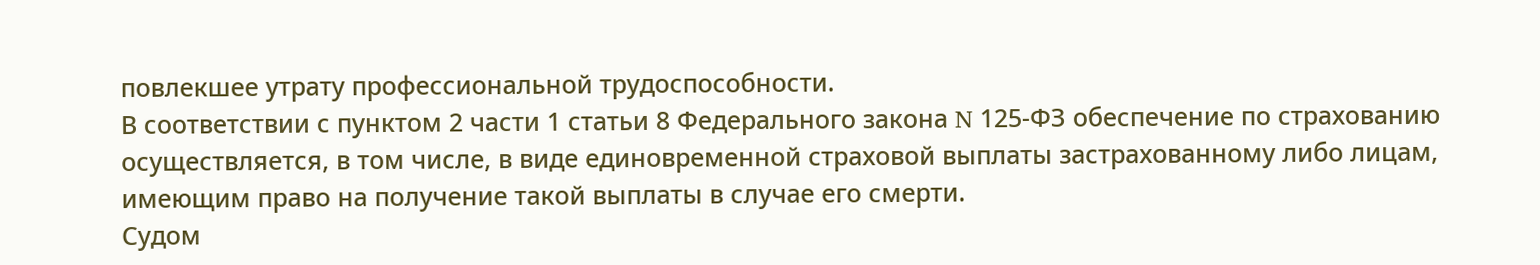повлекшее утрату профессиональной трудоспособности.
В соответствии с пунктом 2 части 1 статьи 8 Федерального закона N 125-ФЗ обеспечение по страхованию осуществляется, в том числе, в виде единовременной страховой выплаты застрахованному либо лицам, имеющим право на получение такой выплаты в случае его смерти.
Судом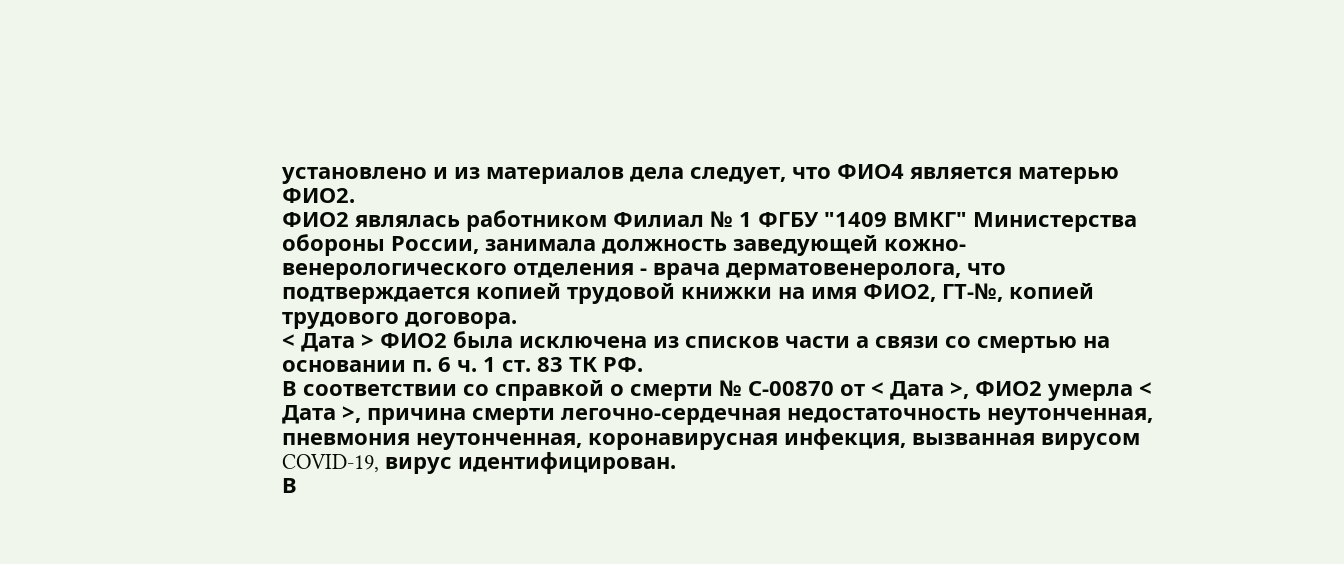установлено и из материалов дела следует, что ФИО4 является матерью ФИО2.
ФИО2 являлась работником Филиал № 1 ФГБУ "1409 ВМКГ" Министерства обороны России, занимала должность заведующей кожно-венерологического отделения - врача дерматовенеролога, что подтверждается копией трудовой книжки на имя ФИО2, ГТ-№, копией трудового договора.
< Дата > ФИО2 была исключена из списков части а связи со смертью на основании п. 6 ч. 1 ст. 83 ТК РФ.
В соответствии со справкой о смерти № С-00870 от < Дата >, ФИО2 умерла < Дата >, причина смерти легочно-сердечная недостаточность неутонченная, пневмония неутонченная, коронавирусная инфекция, вызванная вирусом COVID-19, вирус идентифицирован.
В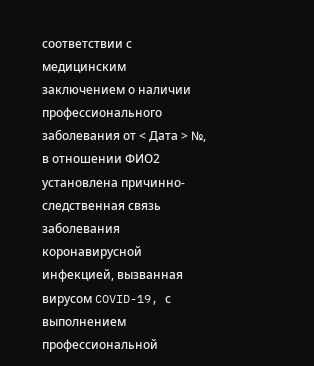соответствии с медицинским заключением о наличии профессионального заболевания от < Дата > №, в отношении ФИО2 установлена причинно-следственная связь заболевания коронавирусной инфекцией, вызванная вирусом COVID-19, с выполнением профессиональной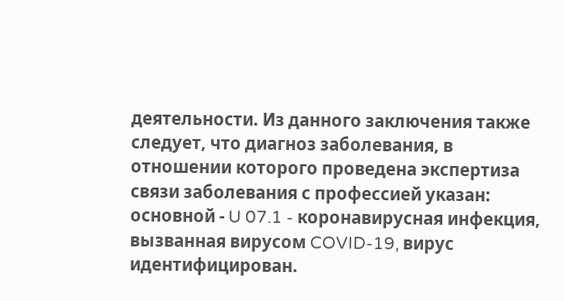деятельности. Из данного заключения также следует, что диагноз заболевания, в отношении которого проведена экспертиза связи заболевания с профессией указан: основной - U 07.1 - коронавирусная инфекция, вызванная вирусом COVID-19, вирус идентифицирован.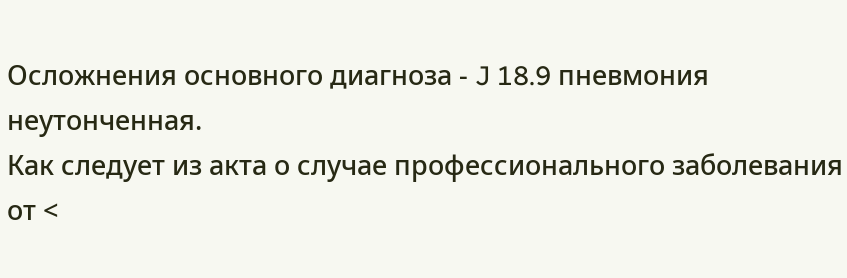Осложнения основного диагноза - J 18.9 пневмония неутонченная.
Как следует из акта о случае профессионального заболевания от <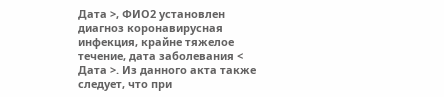Дата >, ФИО2 установлен диагноз коронавирусная инфекция, крайне тяжелое течение, дата заболевания < Дата >. Из данного акта также следует, что при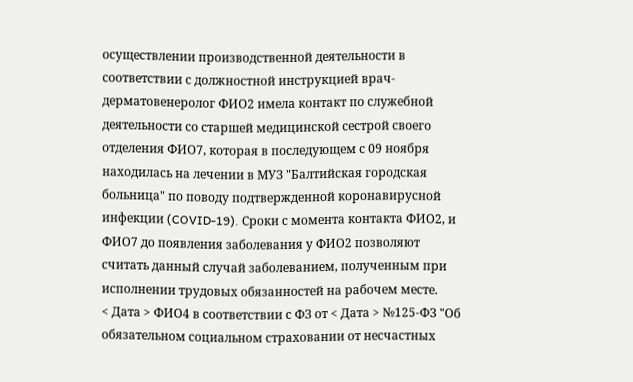осуществлении производственной деятельности в соответствии с должностной инструкцией врач-дерматовенеролог ФИО2 имела контакт по служебной деятельности со старшей медицинской сестрой своего отделения ФИО7, которая в последующем с 09 ноября находилась на лечении в МУЗ "Балтийская городская больница" по поводу подтвержденной коронавирусной инфекции (COVID-19). Сроки с момента контакта ФИО2, и ФИО7 до появления заболевания у ФИО2 позволяют считать данный случай заболеванием, полученным при исполнении трудовых обязанностей на рабочем месте.
< Дата > ФИО4 в соответствии с ФЗ от < Дата > №125-ФЗ "Об обязательном социальном страховании от несчастных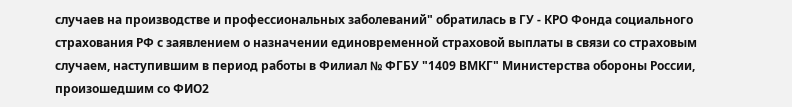случаев на производстве и профессиональных заболеваний" обратилась в ГУ - КРО Фонда социального страхования РФ с заявлением о назначении единовременной страховой выплаты в связи со страховым случаем, наступившим в период работы в Филиал № ФГБУ "1409 ВМКГ" Министерства обороны России, произошедшим со ФИО2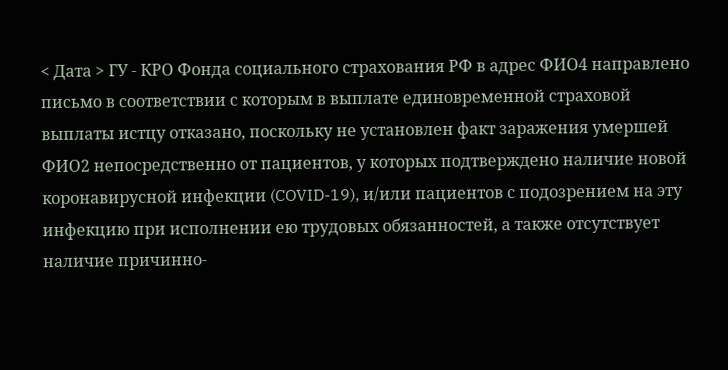< Дата > ГУ - КРО Фонда социального страхования РФ в адрес ФИО4 направлено письмо в соответствии с которым в выплате единовременной страховой выплаты истцу отказано, поскольку не установлен факт заражения умершей ФИО2 непосредственно от пациентов, у которых подтверждено наличие новой коронавирусной инфекции (COVID-19), и/или пациентов с подозрением на эту инфекцию при исполнении ею трудовых обязанностей, а также отсутствует наличие причинно-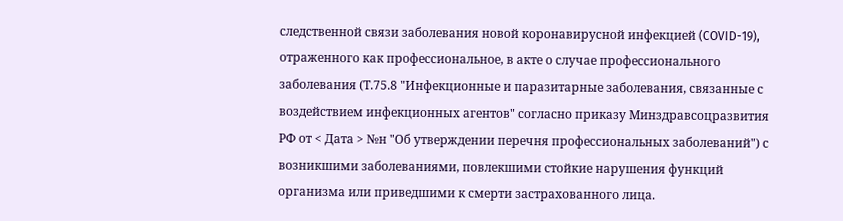следственной связи заболевания новой коронавирусной инфекцией (COVID-19), отраженного как профессиональное, в акте о случае профессионального заболевания (Т.75.8 "Инфекционные и паразитарные заболевания, связанные с воздействием инфекционных агентов" согласно приказу Минздравсоцразвития РФ от < Дата > №н "Об утверждении перечня профессиональных заболеваний") с возникшими заболеваниями, повлекшими стойкие нарушения функций организма или приведшими к смерти застрахованного лица.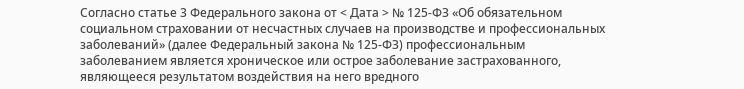Согласно статье 3 Федерального закона от < Дата > № 125-ФЗ «Об обязательном социальном страховании от несчастных случаев на производстве и профессиональных заболеваний» (далее Федеральный закона № 125-ФЗ) профессиональным заболеванием является хроническое или острое заболевание застрахованного, являющееся результатом воздействия на него вредного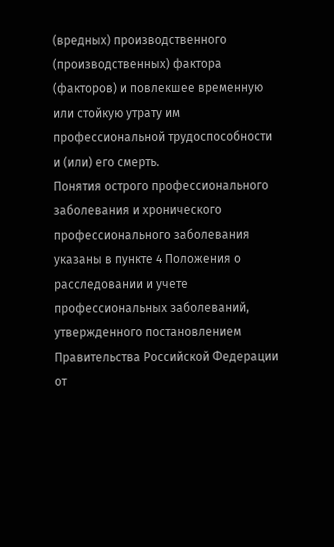(вредных) производственного (производственных) фактора (факторов) и повлекшее временную или стойкую утрату им профессиональной трудоспособности и (или) его смерть.
Понятия острого профессионального заболевания и хронического профессионального заболевания указаны в пункте 4 Положения о расследовании и учете профессиональных заболеваний, утвержденного постановлением Правительства Российской Федерации от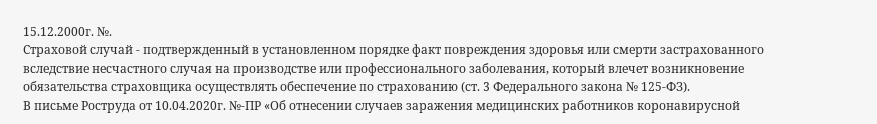15.12.2000г. №.
Страховой случай - подтвержденный в установленном порядке факт повреждения здоровья или смерти застрахованного вследствие несчастного случая на производстве или профессионального заболевания, который влечет возникновение обязательства страховщика осуществлять обеспечение по страхованию (ст. 3 Федерального закона № 125-ФЗ).
В письме Роструда от 10.04.2020г. №-ПР «Об отнесении случаев заражения медицинских работников коронавирусной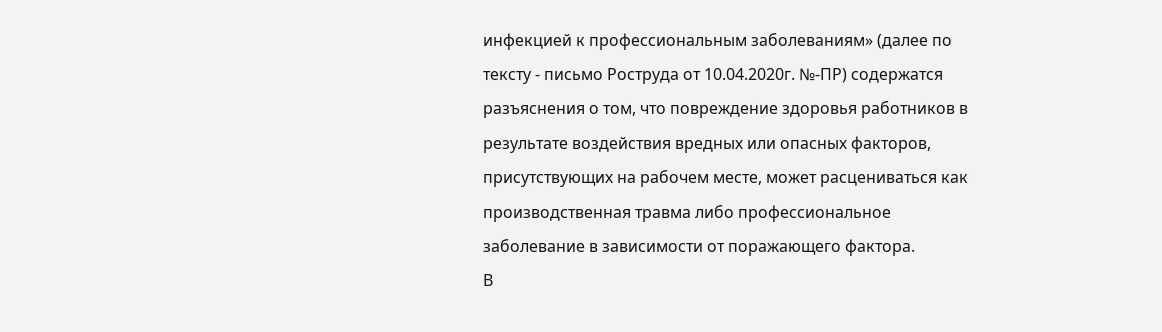инфекцией к профессиональным заболеваниям» (далее по тексту - письмо Роструда от 10.04.2020г. №-ПР) содержатся разъяснения о том, что повреждение здоровья работников в результате воздействия вредных или опасных факторов, присутствующих на рабочем месте, может расцениваться как производственная травма либо профессиональное заболевание в зависимости от поражающего фактора.
В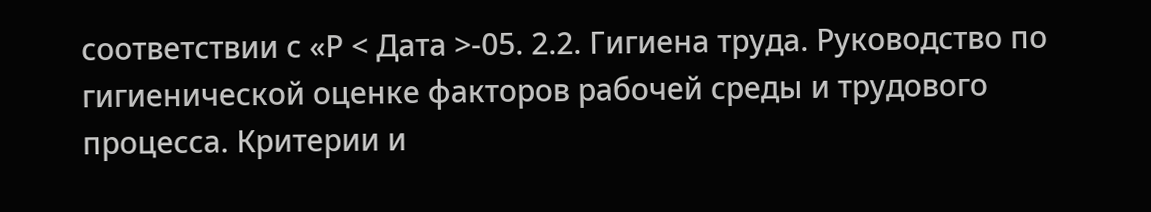соответствии с «Р < Дата >-05. 2.2. Гигиена труда. Руководство по гигиенической оценке факторов рабочей среды и трудового процесса. Критерии и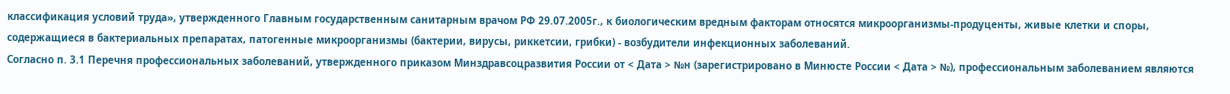классификация условий труда», утвержденного Главным государственным санитарным врачом РФ 29.07.2005г., к биологическим вредным факторам относятся микроорганизмы-продуценты, живые клетки и споры, содержащиеся в бактериальных препаратах, патогенные микроорганизмы (бактерии, вирусы, риккетсии, грибки) - возбудители инфекционных заболеваний.
Согласно п. 3.1 Перечня профессиональных заболеваний, утвержденного приказом Минздравсоцразвития России от < Дата > №н (зарегистрировано в Минюсте России < Дата > №), профессиональным заболеванием являются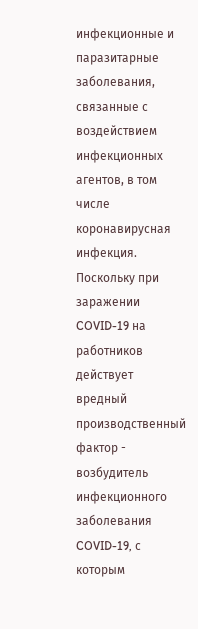инфекционные и паразитарные заболевания, связанные с воздействием инфекционных агентов, в том числе коронавирусная инфекция.
Поскольку при заражении COVID-19 на работников действует вредный производственный фактор - возбудитель инфекционного заболевания COVID-19, с которым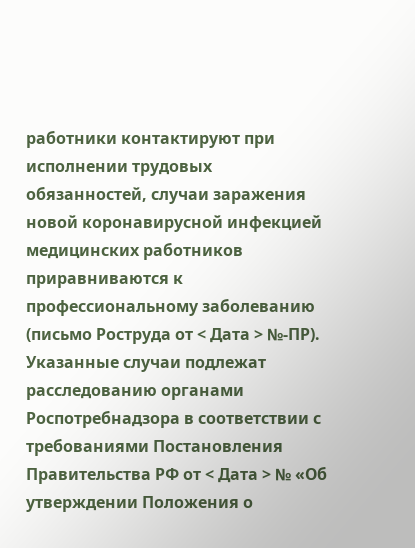работники контактируют при исполнении трудовых обязанностей, случаи заражения новой коронавирусной инфекцией медицинских работников приравниваются к профессиональному заболеванию (письмо Роструда от < Дата > №-ПР). Указанные случаи подлежат расследованию органами Роспотребнадзора в соответствии с требованиями Постановления Правительства РФ от < Дата > № «Об утверждении Положения о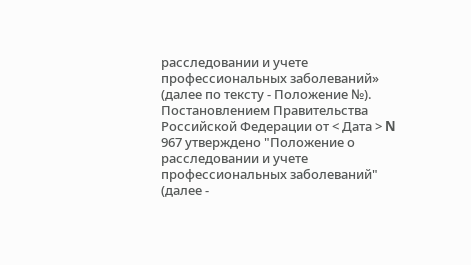расследовании и учете профессиональных заболеваний» (далее по тексту - Положение №).
Постановлением Правительства Российской Федерации от < Дата > N 967 утверждено "Положение о расследовании и учете профессиональных заболеваний" (далее -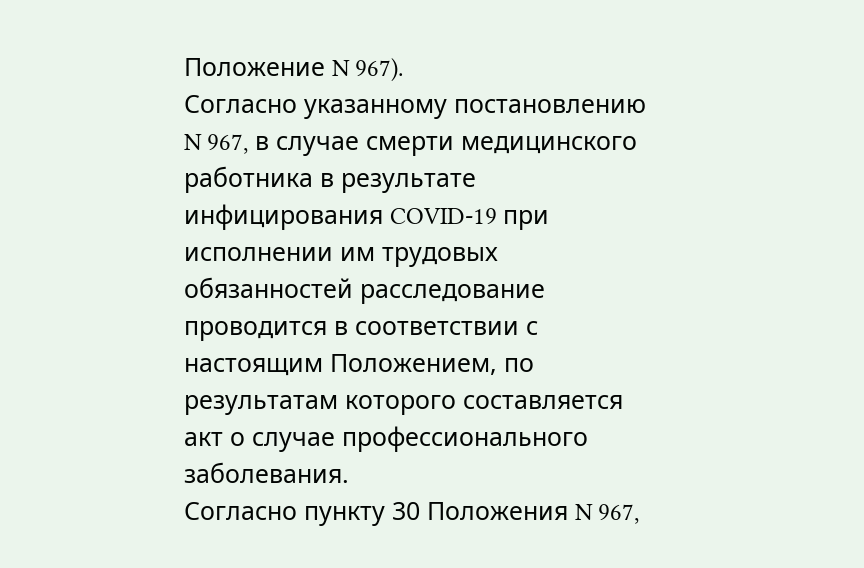Положение N 967).
Согласно указанному постановлению N 967, в случае смерти медицинского работника в результате инфицирования COVID-19 при исполнении им трудовых обязанностей расследование проводится в соответствии с настоящим Положением, по результатам которого составляется акт о случае профессионального заболевания.
Согласно пункту 30 Положения N 967,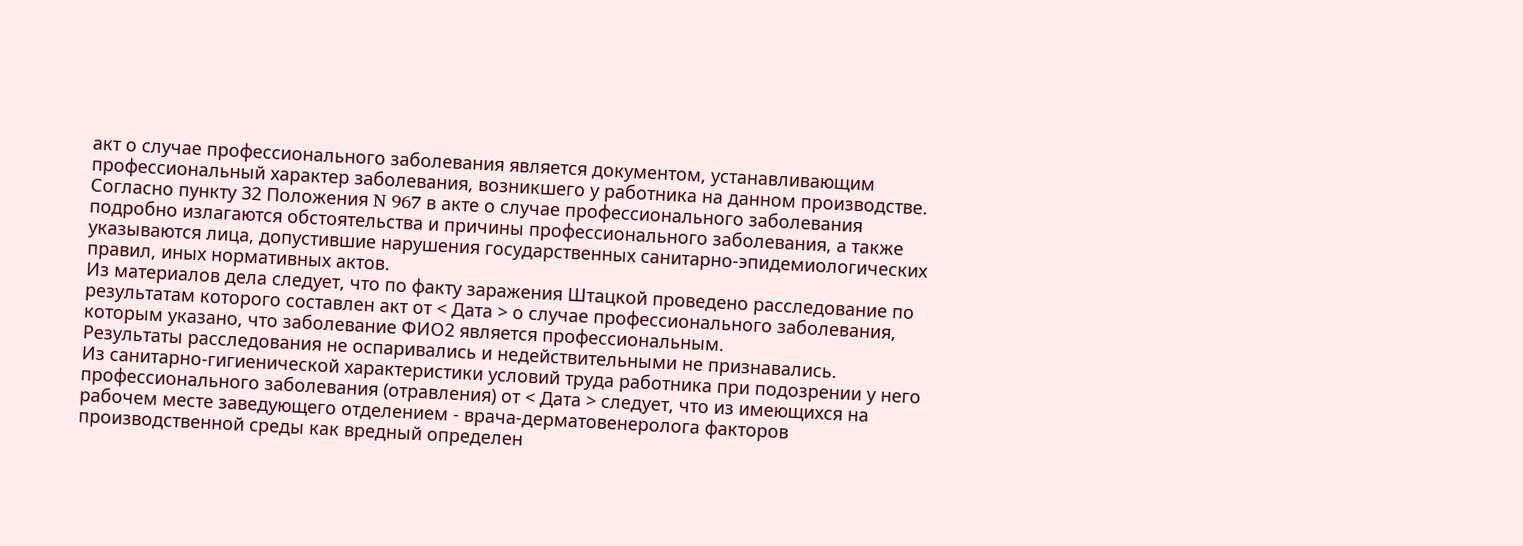акт о случае профессионального заболевания является документом, устанавливающим профессиональный характер заболевания, возникшего у работника на данном производстве.
Согласно пункту 32 Положения N 967 в акте о случае профессионального заболевания подробно излагаются обстоятельства и причины профессионального заболевания, а также указываются лица, допустившие нарушения государственных санитарно-эпидемиологических правил, иных нормативных актов.
Из материалов дела следует, что по факту заражения Штацкой проведено расследование по результатам которого составлен акт от < Дата > о случае профессионального заболевания, которым указано, что заболевание ФИО2 является профессиональным.
Результаты расследования не оспаривались и недействительными не признавались.
Из санитарно-гигиенической характеристики условий труда работника при подозрении у него профессионального заболевания (отравления) от < Дата > следует, что из имеющихся на рабочем месте заведующего отделением - врача-дерматовенеролога факторов производственной среды как вредный определен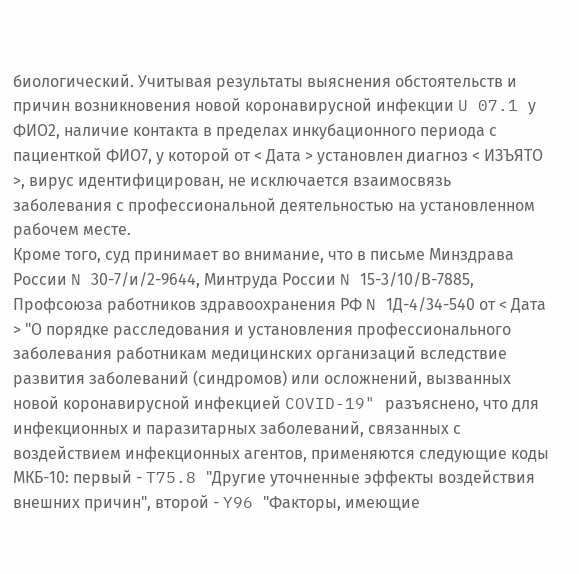биологический. Учитывая результаты выяснения обстоятельств и причин возникновения новой коронавирусной инфекции U 07.1 у ФИО2, наличие контакта в пределах инкубационного периода с пациенткой ФИО7, у которой от < Дата > установлен диагноз < ИЗЪЯТО >, вирус идентифицирован, не исключается взаимосвязь заболевания с профессиональной деятельностью на установленном рабочем месте.
Кроме того, суд принимает во внимание, что в письме Минздрава России N 30-7/и/2-9644, Минтруда России N 15-3/10/В-7885, Профсоюза работников здравоохранения РФ N 1Д-4/34-540 от < Дата > "О порядке расследования и установления профессионального заболевания работникам медицинских организаций вследствие развития заболеваний (синдромов) или осложнений, вызванных новой коронавирусной инфекцией COVID-19" разъяснено, что для инфекционных и паразитарных заболеваний, связанных с воздействием инфекционных агентов, применяются следующие коды МКБ-10: первый - T75.8 "Другие уточненные эффекты воздействия внешних причин", второй - Y96 "Факторы, имеющие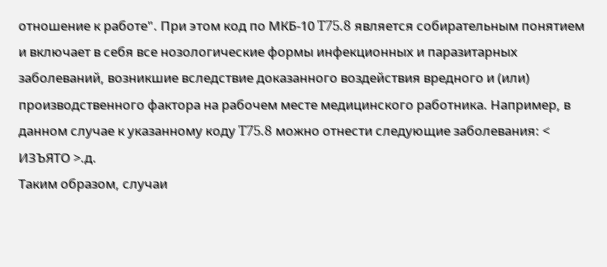отношение к работе". При этом код по МКБ-10 T75.8 является собирательным понятием и включает в себя все нозологические формы инфекционных и паразитарных заболеваний, возникшие вследствие доказанного воздействия вредного и (или) производственного фактора на рабочем месте медицинского работника. Например, в данном случае к указанному коду T75.8 можно отнести следующие заболевания: < ИЗЪЯТО >.д.
Таким образом, случаи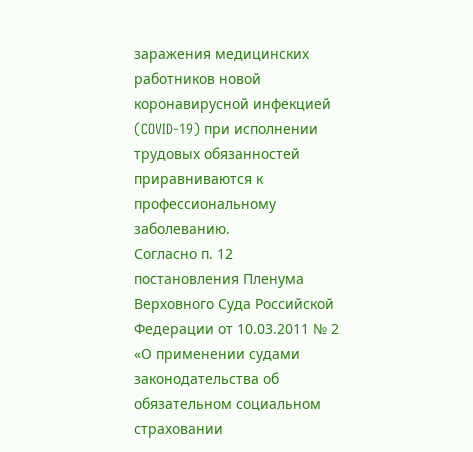заражения медицинских работников новой коронавирусной инфекцией (COVID-19) при исполнении трудовых обязанностей приравниваются к профессиональному заболеванию.
Согласно п. 12 постановления Пленума Верховного Суда Российской Федерации от 10.03.2011 № 2 «О применении судами законодательства об обязательном социальном страховании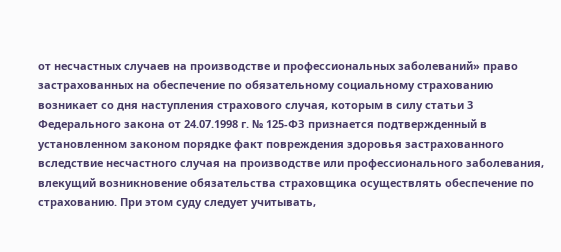от несчастных случаев на производстве и профессиональных заболеваний» право застрахованных на обеспечение по обязательному социальному страхованию возникает со дня наступления страхового случая, которым в силу статьи 3 Федерального закона от 24.07.1998 г. № 125-ФЗ признается подтвержденный в установленном законом порядке факт повреждения здоровья застрахованного вследствие несчастного случая на производстве или профессионального заболевания, влекущий возникновение обязательства страховщика осуществлять обеспечение по страхованию. При этом суду следует учитывать,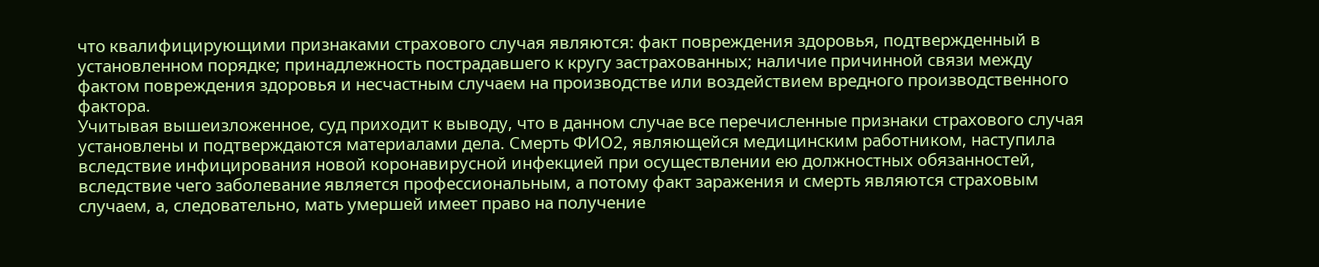что квалифицирующими признаками страхового случая являются: факт повреждения здоровья, подтвержденный в установленном порядке; принадлежность пострадавшего к кругу застрахованных; наличие причинной связи между фактом повреждения здоровья и несчастным случаем на производстве или воздействием вредного производственного фактора.
Учитывая вышеизложенное, суд приходит к выводу, что в данном случае все перечисленные признаки страхового случая установлены и подтверждаются материалами дела. Смерть ФИО2, являющейся медицинским работником, наступила вследствие инфицирования новой коронавирусной инфекцией при осуществлении ею должностных обязанностей, вследствие чего заболевание является профессиональным, а потому факт заражения и смерть являются страховым случаем, а, следовательно, мать умершей имеет право на получение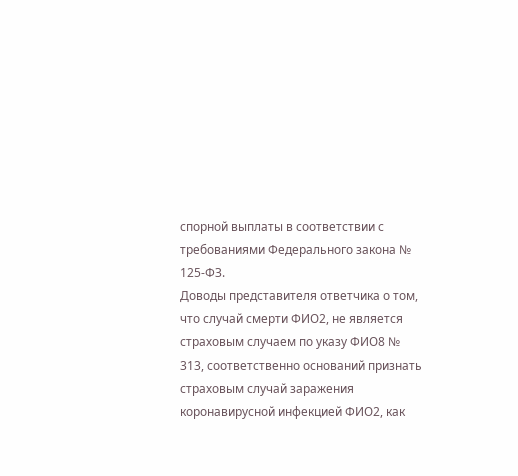спорной выплаты в соответствии с требованиями Федерального закона № 125-ФЗ.
Доводы представителя ответчика о том, что случай смерти ФИО2, не является страховым случаем по указу ФИО8 № 313, соответственно оснований признать страховым случай заражения коронавирусной инфекцией ФИО2, как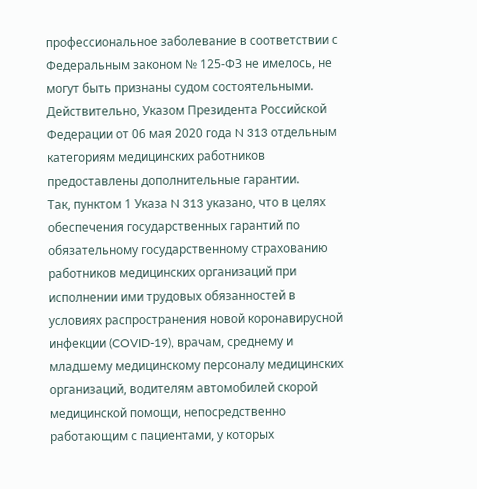профессиональное заболевание в соответствии с Федеральным законом № 125-ФЗ не имелось, не могут быть признаны судом состоятельными.
Действительно, Указом Президента Российской Федерации от 06 мая 2020 года N 313 отдельным категориям медицинских работников предоставлены дополнительные гарантии.
Так, пунктом 1 Указа N 313 указано, что в целях обеспечения государственных гарантий по обязательному государственному страхованию работников медицинских организаций при исполнении ими трудовых обязанностей в условиях распространения новой коронавирусной инфекции (COVID-19), врачам, среднему и младшему медицинскому персоналу медицинских организаций, водителям автомобилей скорой медицинской помощи, непосредственно работающим с пациентами, у которых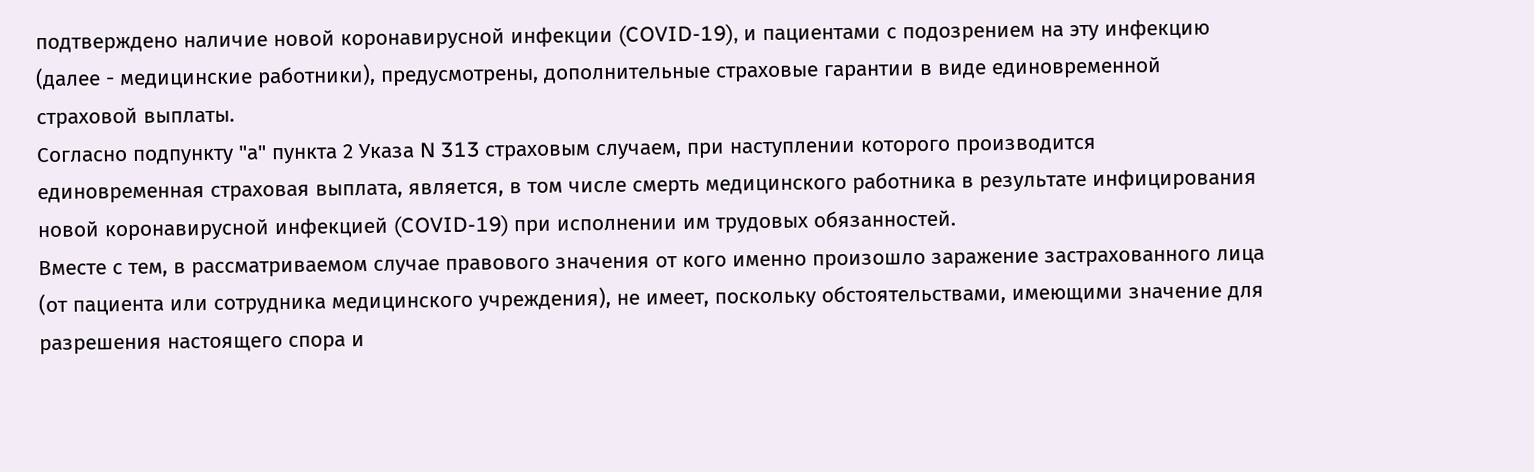подтверждено наличие новой коронавирусной инфекции (COVID-19), и пациентами с подозрением на эту инфекцию (далее - медицинские работники), предусмотрены, дополнительные страховые гарантии в виде единовременной страховой выплаты.
Согласно подпункту "а" пункта 2 Указа N 313 страховым случаем, при наступлении которого производится единовременная страховая выплата, является, в том числе смерть медицинского работника в результате инфицирования новой коронавирусной инфекцией (COVID-19) при исполнении им трудовых обязанностей.
Вместе с тем, в рассматриваемом случае правового значения от кого именно произошло заражение застрахованного лица (от пациента или сотрудника медицинского учреждения), не имеет, поскольку обстоятельствами, имеющими значение для разрешения настоящего спора и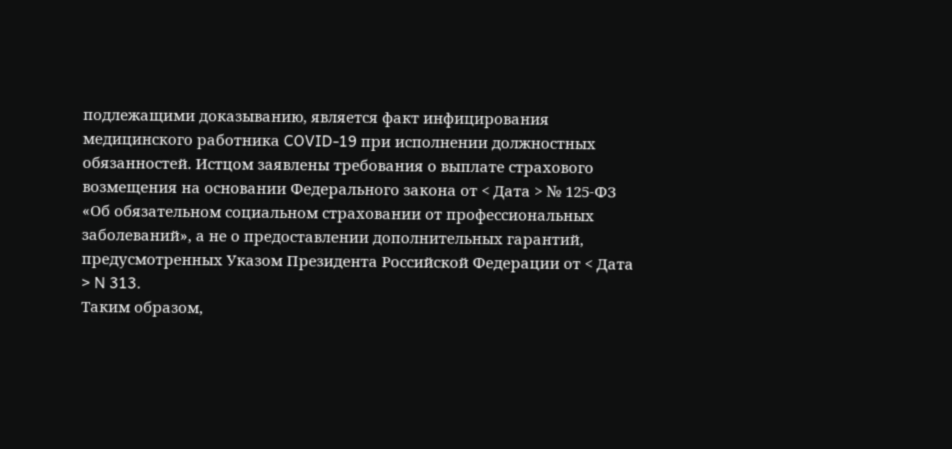подлежащими доказыванию, является факт инфицирования медицинского работника COVID-19 при исполнении должностных обязанностей. Истцом заявлены требования о выплате страхового возмещения на основании Федерального закона от < Дата > № 125-ФЗ «Об обязательном социальном страховании от профессиональных заболеваний», а не о предоставлении дополнительных гарантий, предусмотренных Указом Президента Российской Федерации от < Дата > N 313.
Таким образом,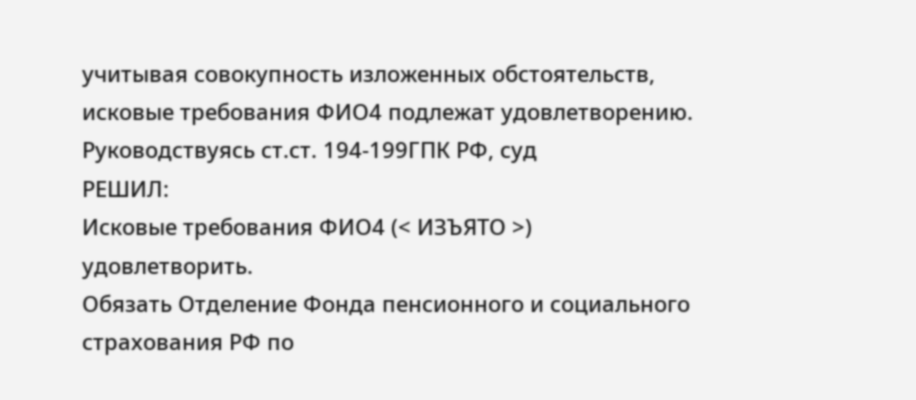учитывая совокупность изложенных обстоятельств, исковые требования ФИО4 подлежат удовлетворению.
Руководствуясь ст.ст. 194-199ГПК РФ, суд
РЕШИЛ:
Исковые требования ФИО4 (< ИЗЪЯТО >) удовлетворить.
Обязать Отделение Фонда пенсионного и социального страхования РФ по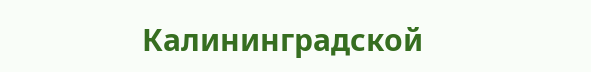Калининградской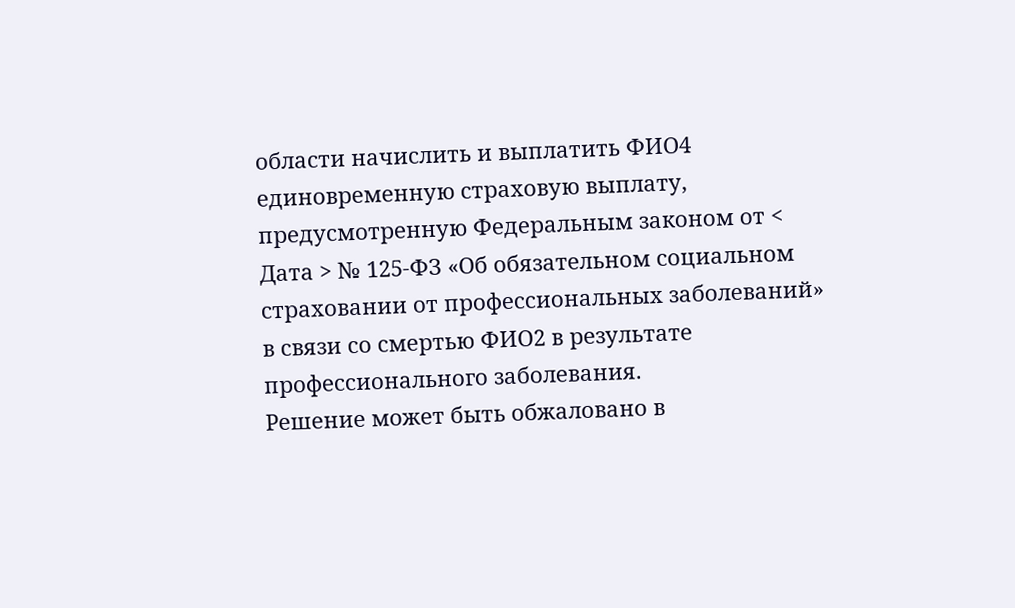области начислить и выплатить ФИО4 единовременную страховую выплату, предусмотренную Федеральным законом от < Дата > № 125-ФЗ «Об обязательном социальном страховании от профессиональных заболеваний» в связи со смертью ФИО2 в результате профессионального заболевания.
Решение может быть обжаловано в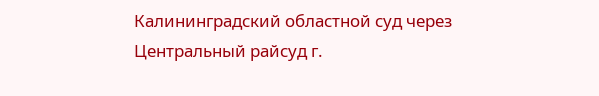Калининградский областной суд через Центральный райсуд г.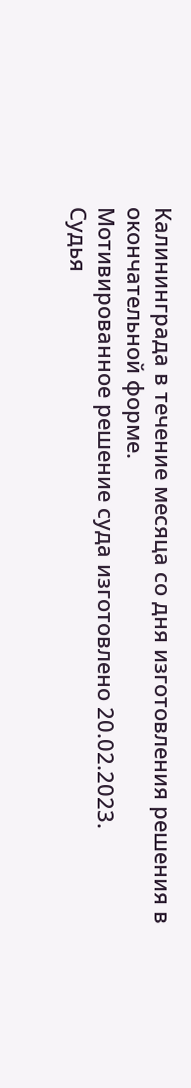Калининграда в течение месяца со дня изготовления решения в окончательной форме.
Мотивированное решение суда изготовлено 20.02.2023.
Судья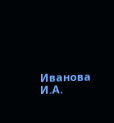Иванова И.А.